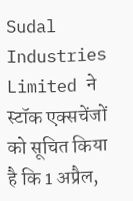Sudal Industries Limited ने स्टॉक एक्सचेंजों को सूचित किया है कि 1 अप्रैल,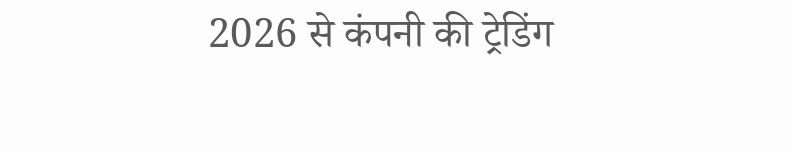2026 से कंपनी की ट्रेडिंग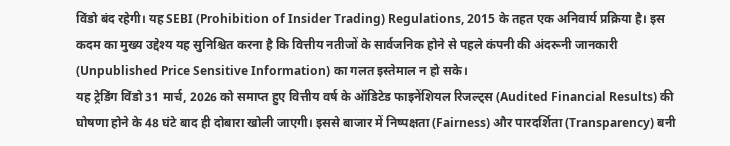विंडो बंद रहेगी। यह SEBI (Prohibition of Insider Trading) Regulations, 2015 के तहत एक अनिवार्य प्रक्रिया है। इस कदम का मुख्य उद्देश्य यह सुनिश्चित करना है कि वित्तीय नतीजों के सार्वजनिक होने से पहले कंपनी की अंदरूनी जानकारी (Unpublished Price Sensitive Information) का गलत इस्तेमाल न हो सके।
यह ट्रेडिंग विंडो 31 मार्च, 2026 को समाप्त हुए वित्तीय वर्ष के ऑडिटेड फाइनेंशियल रिजल्ट्स (Audited Financial Results) की घोषणा होने के 48 घंटे बाद ही दोबारा खोली जाएगी। इससे बाजार में निष्पक्षता (Fairness) और पारदर्शिता (Transparency) बनी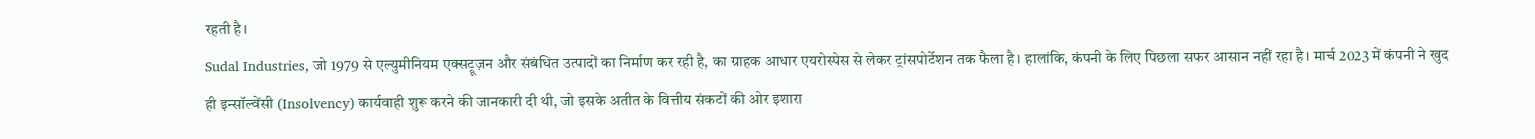रहती है।
Sudal Industries, जो 1979 से एल्युमीनियम एक्सट्रूज़न और संबंधित उत्पादों का निर्माण कर रही है, का ग्राहक आधार एयरोस्पेस से लेकर ट्रांसपोर्टेशन तक फैला है। हालांकि, कंपनी के लिए पिछला सफर आसान नहीं रहा है। मार्च 2023 में कंपनी ने खुद ही इन्सॉल्वेंसी (Insolvency) कार्यवाही शुरू करने की जानकारी दी थी, जो इसके अतीत के वित्तीय संकटों की ओर इशारा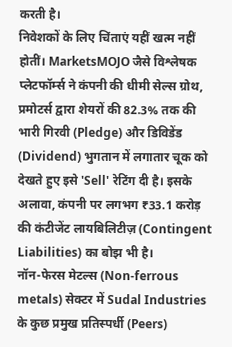करती है।
निवेशकों के लिए चिंताएं यहीं खत्म नहीं होतीं। MarketsMOJO जैसे विश्लेषक प्लेटफॉर्म्स ने कंपनी की धीमी सेल्स ग्रोथ, प्रमोटर्स द्वारा शेयरों की 82.3% तक की भारी गिरवी (Pledge) और डिविडेंड (Dividend) भुगतान में लगातार चूक को देखते हुए इसे 'Sell' रेटिंग दी है। इसके अलावा, कंपनी पर लगभग ₹33.1 करोड़ की कंटीजेंट लायबिलिटीज़ (Contingent Liabilities) का बोझ भी है।
नॉन-फेरस मेटल्स (Non-ferrous metals) सेक्टर में Sudal Industries के कुछ प्रमुख प्रतिस्पर्धी (Peers)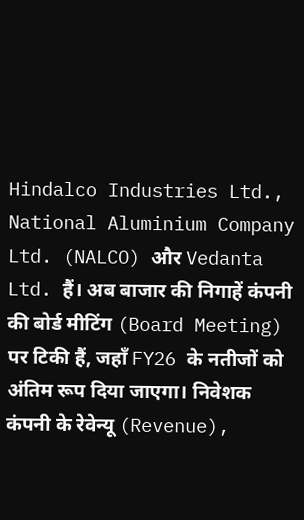Hindalco Industries Ltd., National Aluminium Company Ltd. (NALCO) और Vedanta Ltd. हैं। अब बाजार की निगाहें कंपनी की बोर्ड मीटिंग (Board Meeting) पर टिकी हैं, जहाँ FY26 के नतीजों को अंतिम रूप दिया जाएगा। निवेशक कंपनी के रेवेन्यू (Revenue),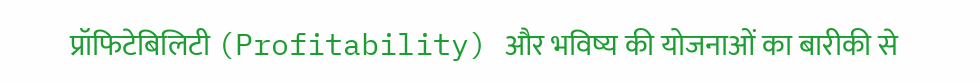प्रॉफिटेबिलिटी (Profitability) और भविष्य की योजनाओं का बारीकी से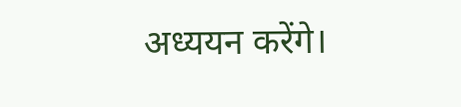अध्ययन करेंगे।